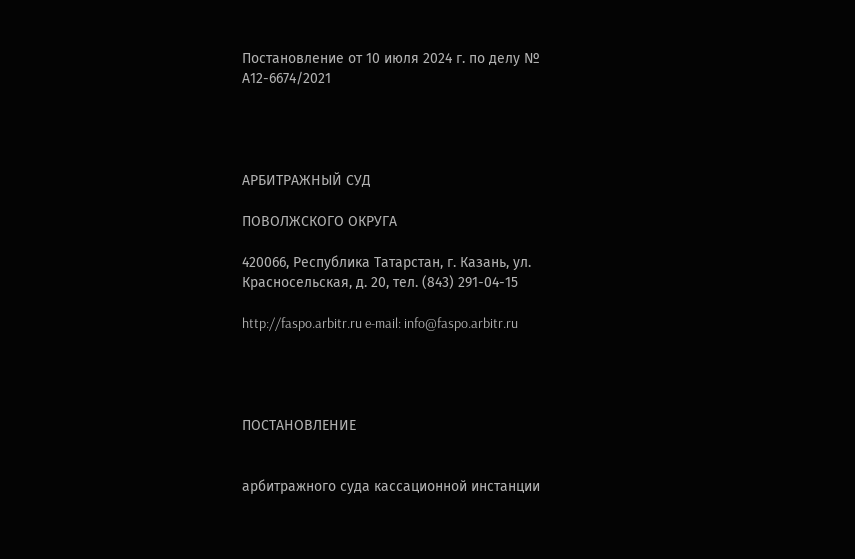Постановление от 10 июля 2024 г. по делу № А12-6674/2021




АРБИТРАЖНЫЙ СУД

ПОВОЛЖСКОГО ОКРУГА

420066, Республика Татарстан, г. Казань, ул. Красносельская, д. 20, тел. (843) 291-04-15

http://faspo.arbitr.ru e-mail: info@faspo.arbitr.ru




ПОСТАНОВЛЕНИЕ


арбитражного суда кассационной инстанции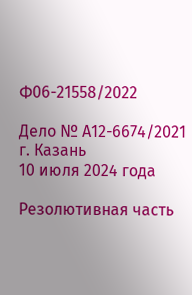Ф06-21558/2022

Дело № А12-6674/2021
г. Казань
10 июля 2024 года

Резолютивная часть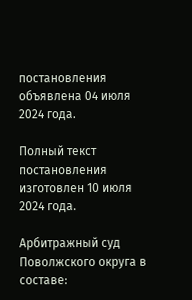постановления объявлена 04 июля 2024 года.

Полный текст постановления изготовлен 10 июля 2024 года.

Арбитражный суд Поволжского округа в составе: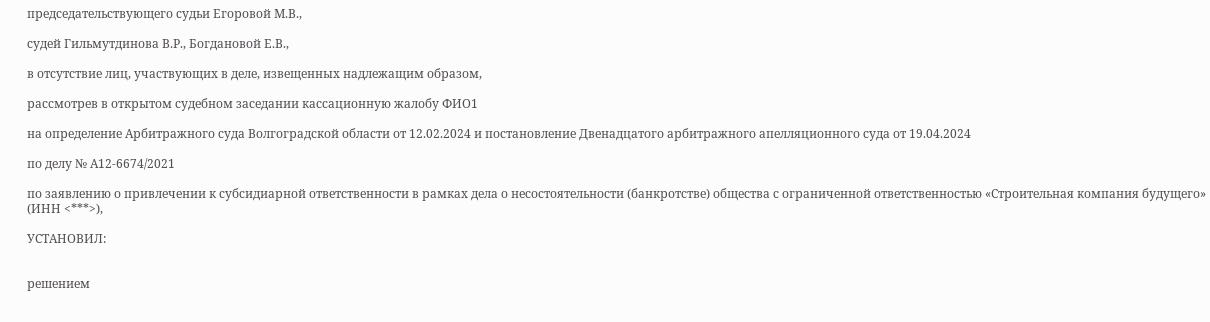председательствующего судьи Егоровой М.В.,

судей Гильмутдинова В.Р., Богдановой Е.В.,

в отсутствие лиц, участвующих в деле, извещенных надлежащим образом,

рассмотрев в открытом судебном заседании кассационную жалобу ФИО1

на определение Арбитражного суда Волгоградской области от 12.02.2024 и постановление Двенадцатого арбитражного апелляционного суда от 19.04.2024

по делу № А12-6674/2021

по заявлению о привлечении к субсидиарной ответственности в рамках дела о несостоятельности (банкротстве) общества с ограниченной ответственностью «Строительная компания будущего» (ИНН <***>),

УСТАНОВИЛ:


решением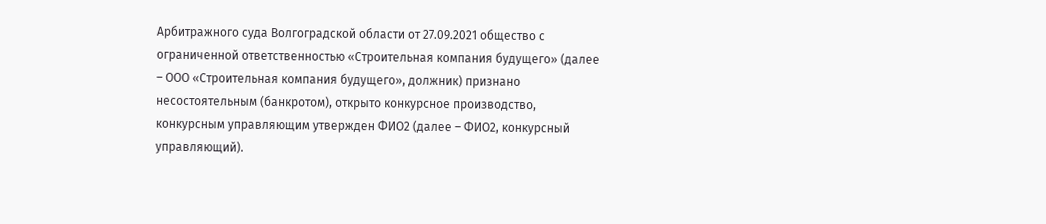Арбитражного суда Волгоградской области от 27.09.2021 общество с ограниченной ответственностью «Строительная компания будущего» (далее – ООО «Строительная компания будущего», должник) признано несостоятельным (банкротом), открыто конкурсное производство, конкурсным управляющим утвержден ФИО2 (далее – ФИО2, конкурсный управляющий).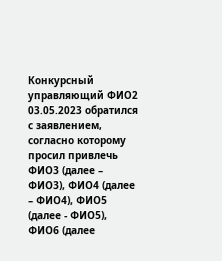Конкурсный управляющий ФИО2 03.05.2023 обратился с заявлением, согласно которому просил привлечь ФИО3 (далее – ФИО3), ФИО4 (далее – ФИО4), ФИО5 (далее - ФИО5), ФИО6 (далее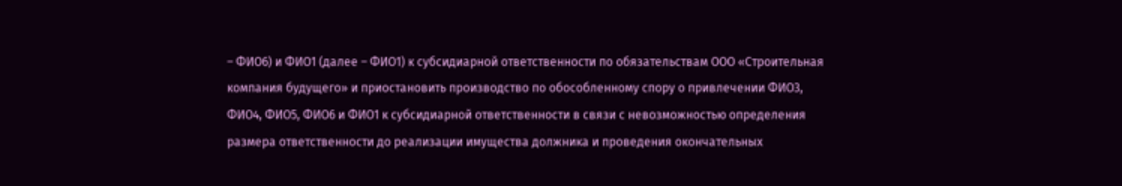– ФИО6) и ФИО1 (далее – ФИО1) к субсидиарной ответственности по обязательствам ООО «Строительная компания будущего» и приостановить производство по обособленному спору о привлечении ФИО3, ФИО4, ФИО5, ФИО6 и ФИО1 к субсидиарной ответственности в связи с невозможностью определения размера ответственности до реализации имущества должника и проведения окончательных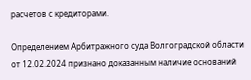расчетов с кредиторами.

Определением Арбитражного суда Волгоградской области от 12.02.2024 признано доказанным наличие оснований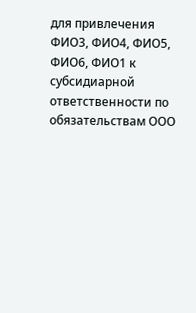для привлечения ФИО3, ФИО4, ФИО5, ФИО6, ФИО1 к субсидиарной ответственности по обязательствам ООО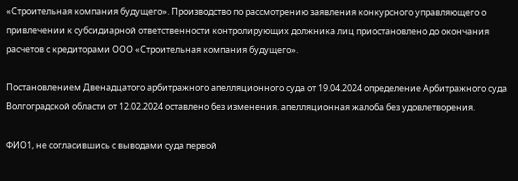«Строительная компания будущего». Производство по рассмотрению заявления конкурсного управляющего о привлечении к субсидиарной ответственности контролирующих должника лиц приостановлено до окончания расчетов с кредиторами ООО «Строительная компания будущего».

Постановлением Двенадцатого арбитражного апелляционного суда от 19.04.2024 определение Арбитражного суда Волгоградской области от 12.02.2024 оставлено без изменения. апелляционная жалоба без удовлетворения.

ФИО1, не согласившись с выводами суда первой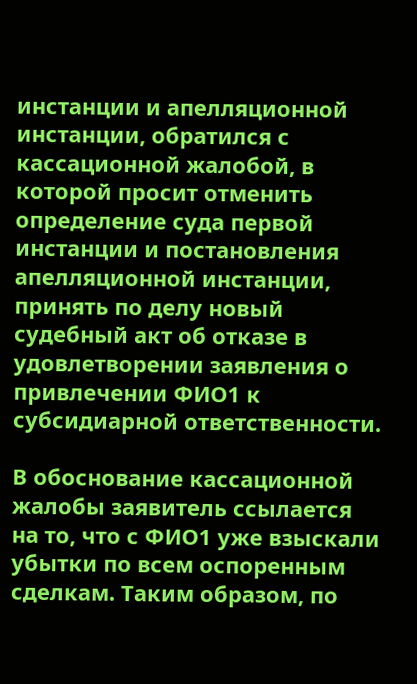инстанции и апелляционной инстанции, обратился с кассационной жалобой, в которой просит отменить определение суда первой инстанции и постановления апелляционной инстанции, принять по делу новый судебный акт об отказе в удовлетворении заявления о привлечении ФИО1 к субсидиарной ответственности.

В обоснование кассационной жалобы заявитель ссылается на то, что с ФИО1 уже взыскали убытки по всем оспоренным сделкам. Таким образом, по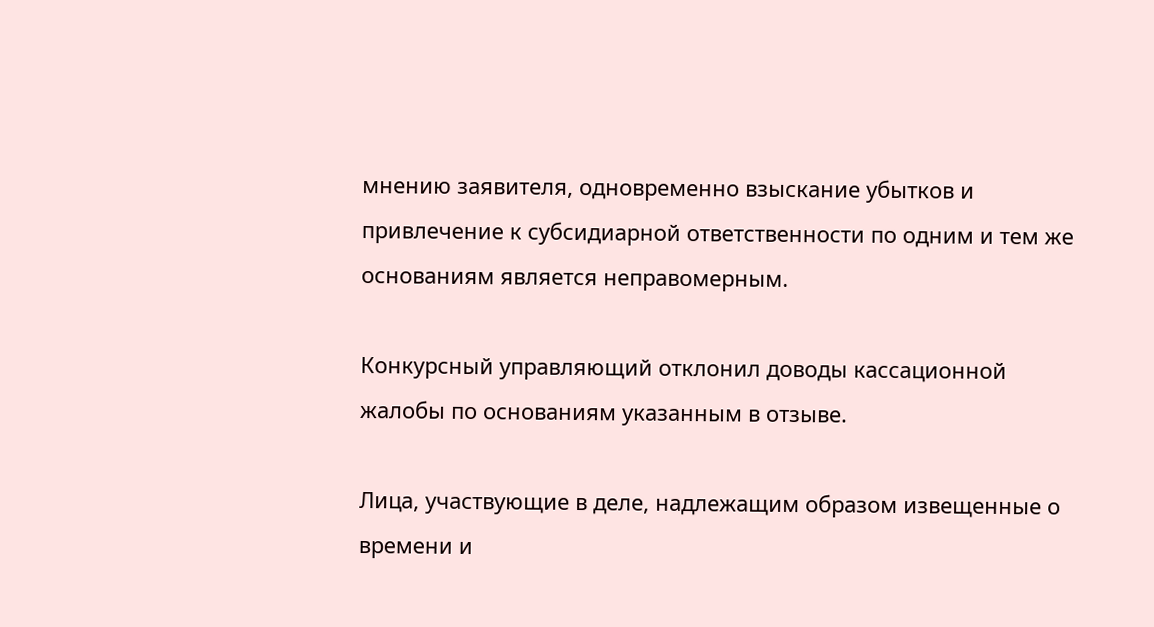мнению заявителя, одновременно взыскание убытков и привлечение к субсидиарной ответственности по одним и тем же основаниям является неправомерным.

Конкурсный управляющий отклонил доводы кассационной жалобы по основаниям указанным в отзыве.

Лица, участвующие в деле, надлежащим образом извещенные о времени и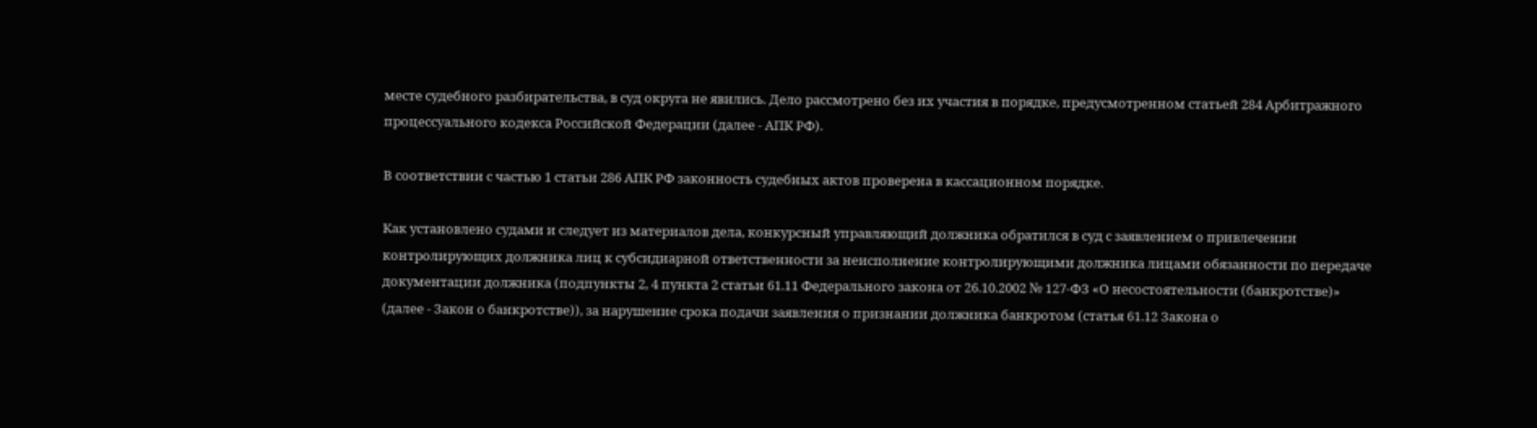месте судебного разбирательства, в суд округа не явились. Дело рассмотрено без их участия в порядке, предусмотренном статьей 284 Арбитражного процессуального кодекса Российской Федерации (далее - АПК РФ).

В соответствии с частью 1 статьи 286 АПК РФ законность судебных актов проверена в кассационном порядке.

Как установлено судами и следует из материалов дела, конкурсный управляющий должника обратился в суд с заявлением о привлечении контролирующих должника лиц к субсидиарной ответственности за неисполнение контролирующими должника лицами обязанности по передаче документации должника (подпункты 2, 4 пункта 2 статьи 61.11 Федерального закона от 26.10.2002 № 127-ФЗ «О несостоятельности (банкротстве)» (далее - Закон о банкротстве)), за нарушение срока подачи заявления о признании должника банкротом (статья 61.12 Закона о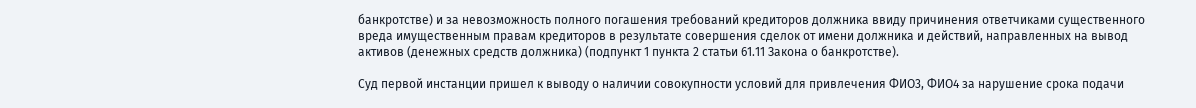банкротстве) и за невозможность полного погашения требований кредиторов должника ввиду причинения ответчиками существенного вреда имущественным правам кредиторов в результате совершения сделок от имени должника и действий, направленных на вывод активов (денежных средств должника) (подпункт 1 пункта 2 статьи 61.11 Закона о банкротстве).

Суд первой инстанции пришел к выводу о наличии совокупности условий для привлечения ФИО3, ФИО4 за нарушение срока подачи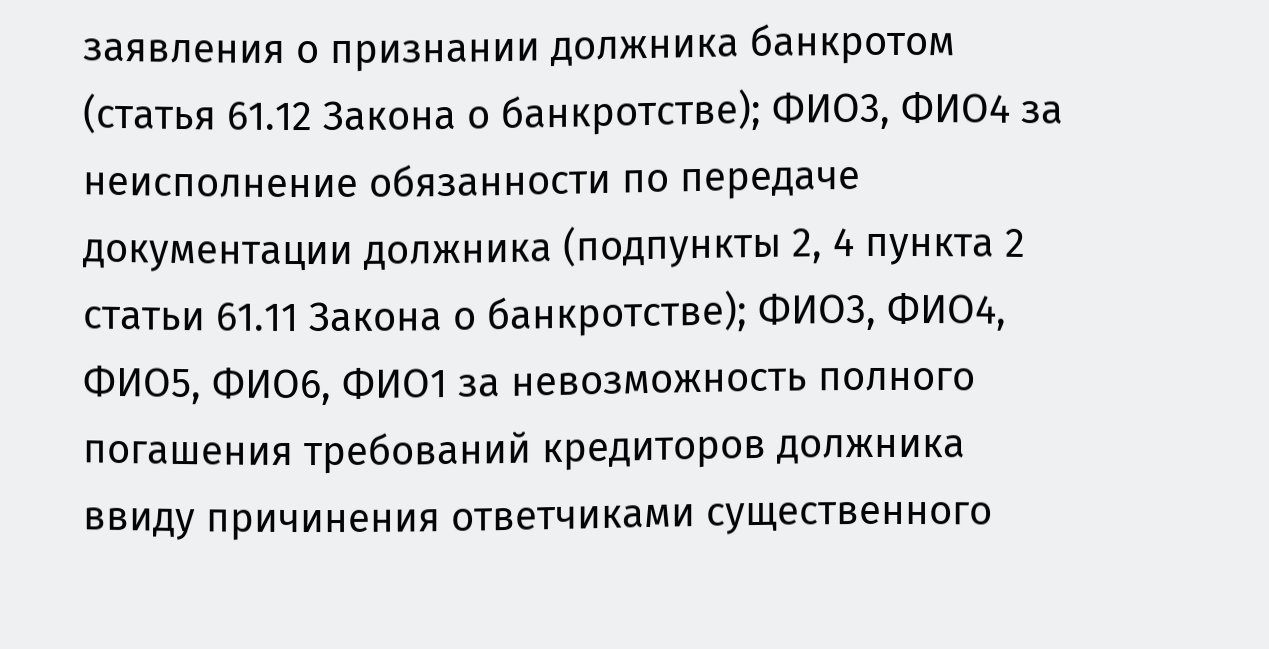заявления о признании должника банкротом (статья 61.12 Закона о банкротстве); ФИО3, ФИО4 за неисполнение обязанности по передаче документации должника (подпункты 2, 4 пункта 2 статьи 61.11 Закона о банкротстве); ФИО3, ФИО4, ФИО5, ФИО6, ФИО1 за невозможность полного погашения требований кредиторов должника ввиду причинения ответчиками существенного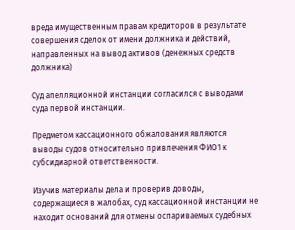вреда имущественным правам кредиторов в результате совершения сделок от имени должника и действий, направленных на вывод активов (денежных средств должника)

Суд апелляционной инстанции согласился с выводами суда первой инстанции.

Предметом кассационного обжалования являются выводы судов относительно привлечения ФИО1 к субсидиарной ответственности.

Изучив материалы дела и проверив доводы, содержащиеся в жалобах, суд кассационной инстанции не находит оснований для отмены оспариваемых судебных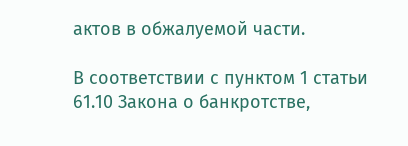актов в обжалуемой части.

В соответствии с пунктом 1 статьи 61.10 Закона о банкротстве,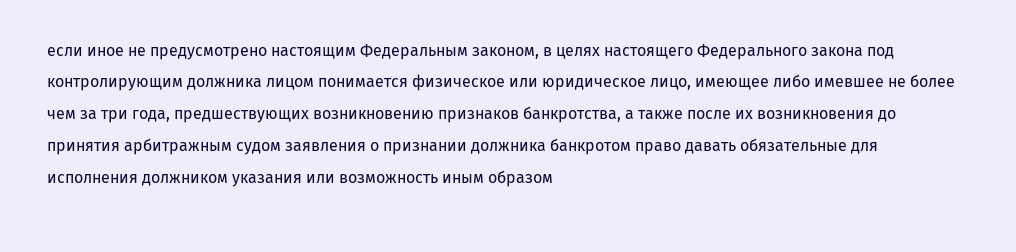если иное не предусмотрено настоящим Федеральным законом, в целях настоящего Федерального закона под контролирующим должника лицом понимается физическое или юридическое лицо, имеющее либо имевшее не более чем за три года, предшествующих возникновению признаков банкротства, а также после их возникновения до принятия арбитражным судом заявления о признании должника банкротом право давать обязательные для исполнения должником указания или возможность иным образом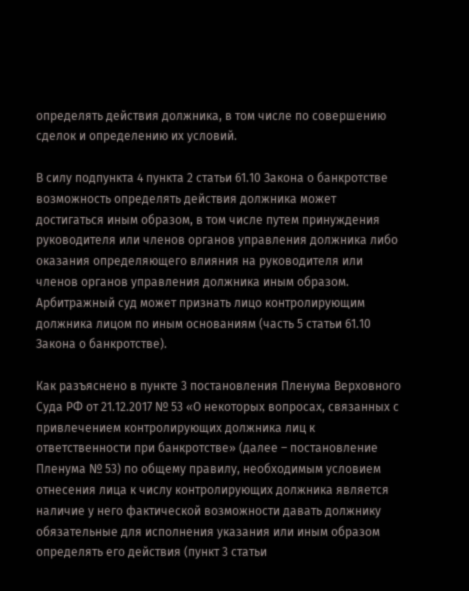определять действия должника, в том числе по совершению сделок и определению их условий.

В силу подпункта 4 пункта 2 статьи 61.10 Закона о банкротстве возможность определять действия должника может достигаться иным образом, в том числе путем принуждения руководителя или членов органов управления должника либо оказания определяющего влияния на руководителя или членов органов управления должника иным образом. Арбитражный суд может признать лицо контролирующим должника лицом по иным основаниям (часть 5 статьи 61.10 Закона о банкротстве).

Как разъяснено в пункте 3 постановления Пленума Верховного Суда РФ от 21.12.2017 № 53 «О некоторых вопросах, связанных с привлечением контролирующих должника лиц к ответственности при банкротстве» (далее – постановление Пленума № 53) по общему правилу, необходимым условием отнесения лица к числу контролирующих должника является наличие у него фактической возможности давать должнику обязательные для исполнения указания или иным образом определять его действия (пункт 3 статьи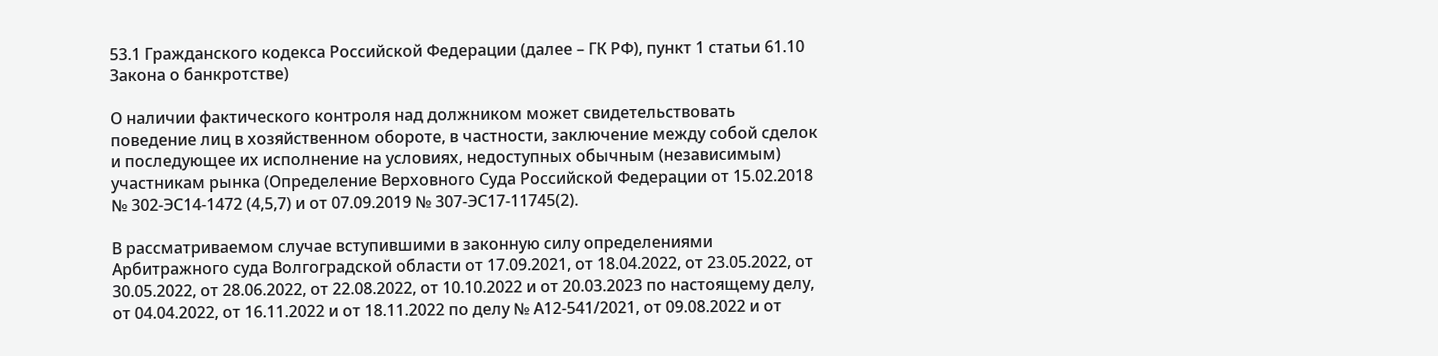53.1 Гражданского кодекса Российской Федерации (далее – ГК РФ), пункт 1 статьи 61.10 Закона о банкротстве)

О наличии фактического контроля над должником может свидетельствовать поведение лиц в хозяйственном обороте, в частности, заключение между собой сделок и последующее их исполнение на условиях, недоступных обычным (независимым) участникам рынка (Определение Верховного Суда Российской Федерации от 15.02.2018 № 302-ЭС14-1472 (4,5,7) и от 07.09.2019 № 307-ЭС17-11745(2).

В рассматриваемом случае вступившими в законную силу определениями Арбитражного суда Волгоградской области от 17.09.2021, от 18.04.2022, от 23.05.2022, от 30.05.2022, от 28.06.2022, от 22.08.2022, от 10.10.2022 и от 20.03.2023 по настоящему делу, от 04.04.2022, от 16.11.2022 и от 18.11.2022 по делу № А12-541/2021, от 09.08.2022 и от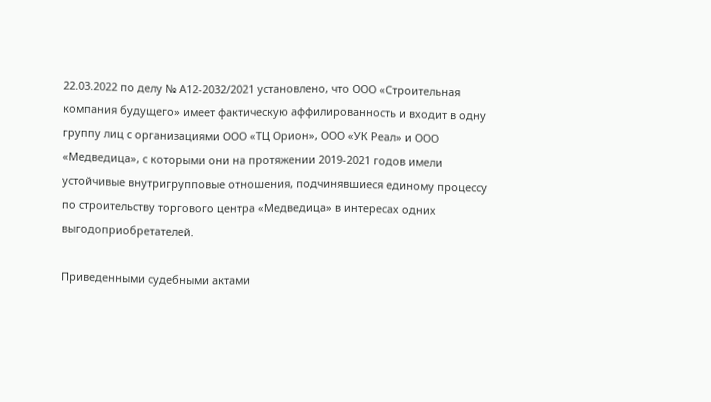22.03.2022 по делу № А12-2032/2021 установлено, что ООО «Строительная компания будущего» имеет фактическую аффилированность и входит в одну группу лиц с организациями ООО «ТЦ Орион», ООО «УК Реал» и ООО «Медведица», с которыми они на протяжении 2019-2021 годов имели устойчивые внутригрупповые отношения, подчинявшиеся единому процессу по строительству торгового центра «Медведица» в интересах одних выгодоприобретателей.

Приведенными судебными актами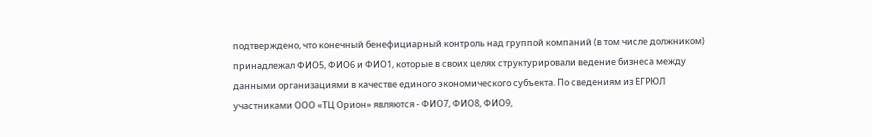подтверждено, что конечный бенефициарный контроль над группой компаний (в том числе должником) принадлежал ФИО5, ФИО6 и ФИО1, которые в своих целях структурировали ведение бизнеса между данными организациями в качестве единого экономического субъекта. По сведениям из ЕГРЮЛ участниками ООО «ТЦ Орион» являются - ФИО7, ФИО8, ФИО9,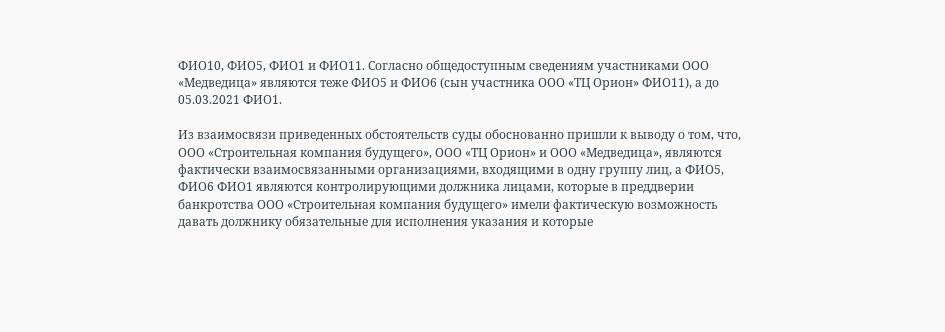ФИО10, ФИО5, ФИО1 и ФИО11. Согласно общедоступным сведениям участниками ООО «Медведица» являются теже ФИО5 и ФИО6 (сын участника ООО «ТЦ Орион» ФИО11), а до 05.03.2021 ФИО1.

Из взаимосвязи приведенных обстоятельств суды обоснованно пришли к выводу о том, что, ООО «Строительная компания будущего», ООО «ТЦ Орион» и ООО «Медведица», являются фактически взаимосвязанными организациями, входящими в одну группу лиц, а ФИО5, ФИО6 ФИО1 являются контролирующими должника лицами, которые в преддверии банкротства ООО «Строительная компания будущего» имели фактическую возможность давать должнику обязательные для исполнения указания и которые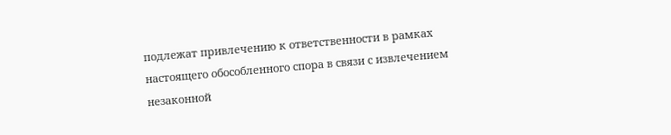подлежат привлечению к ответственности в рамках настоящего обособленного спора в связи с извлечением незаконной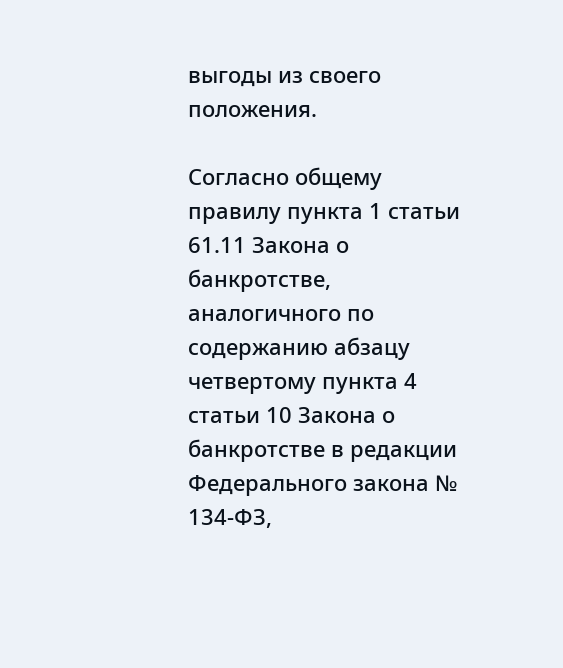выгоды из своего положения.

Согласно общему правилу пункта 1 статьи 61.11 Закона о банкротстве, аналогичного по содержанию абзацу четвертому пункта 4 статьи 10 Закона о банкротстве в редакции Федерального закона № 134-ФЗ,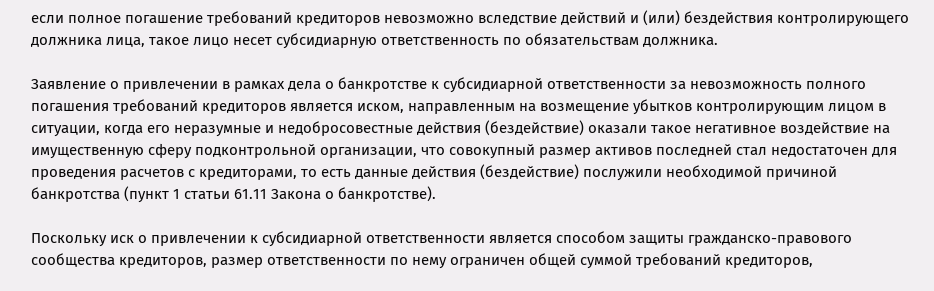если полное погашение требований кредиторов невозможно вследствие действий и (или) бездействия контролирующего должника лица, такое лицо несет субсидиарную ответственность по обязательствам должника.

Заявление о привлечении в рамках дела о банкротстве к субсидиарной ответственности за невозможность полного погашения требований кредиторов является иском, направленным на возмещение убытков контролирующим лицом в ситуации, когда его неразумные и недобросовестные действия (бездействие) оказали такое негативное воздействие на имущественную сферу подконтрольной организации, что совокупный размер активов последней стал недостаточен для проведения расчетов с кредиторами, то есть данные действия (бездействие) послужили необходимой причиной банкротства (пункт 1 статьи 61.11 Закона о банкротстве).

Поскольку иск о привлечении к субсидиарной ответственности является способом защиты гражданско-правового сообщества кредиторов, размер ответственности по нему ограничен общей суммой требований кредиторов,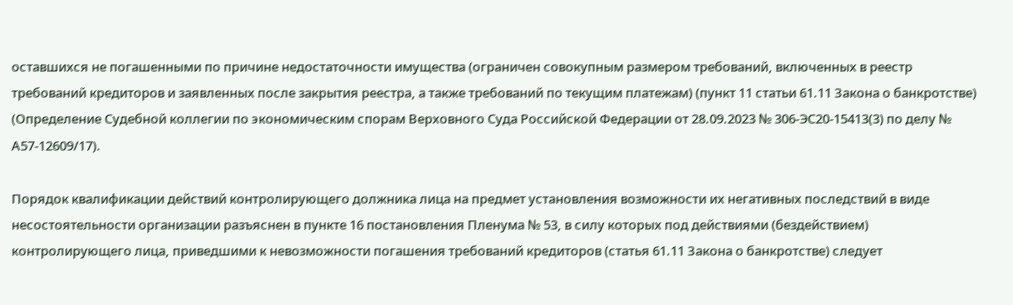оставшихся не погашенными по причине недостаточности имущества (ограничен совокупным размером требований, включенных в реестр требований кредиторов и заявленных после закрытия реестра, а также требований по текущим платежам) (пункт 11 статьи 61.11 Закона о банкротстве) (Определение Судебной коллегии по экономическим спорам Верховного Суда Российской Федерации от 28.09.2023 № 306-ЭС20-15413(3) по делу № А57-12609/17).

Порядок квалификации действий контролирующего должника лица на предмет установления возможности их негативных последствий в виде несостоятельности организации разъяснен в пункте 16 постановления Пленума № 53, в силу которых под действиями (бездействием) контролирующего лица, приведшими к невозможности погашения требований кредиторов (статья 61.11 Закона о банкротстве) следует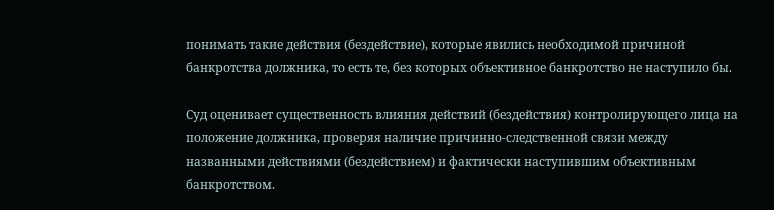понимать такие действия (бездействие), которые явились необходимой причиной банкротства должника, то есть те, без которых объективное банкротство не наступило бы.

Суд оценивает существенность влияния действий (бездействия) контролирующего лица на положение должника, проверяя наличие причинно-следственной связи между названными действиями (бездействием) и фактически наступившим объективным банкротством.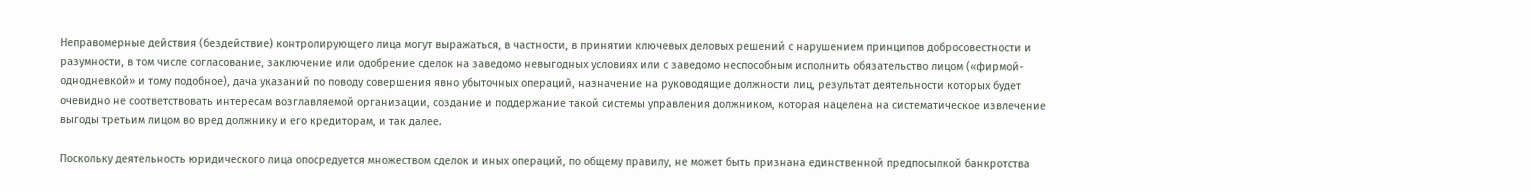Неправомерные действия (бездействие) контролирующего лица могут выражаться, в частности, в принятии ключевых деловых решений с нарушением принципов добросовестности и разумности, в том числе согласование, заключение или одобрение сделок на заведомо невыгодных условиях или с заведомо неспособным исполнить обязательство лицом («фирмой-однодневкой» и тому подобное), дача указаний по поводу совершения явно убыточных операций, назначение на руководящие должности лиц, результат деятельности которых будет очевидно не соответствовать интересам возглавляемой организации, создание и поддержание такой системы управления должником, которая нацелена на систематическое извлечение выгоды третьим лицом во вред должнику и его кредиторам, и так далее.

Поскольку деятельность юридического лица опосредуется множеством сделок и иных операций, по общему правилу, не может быть признана единственной предпосылкой банкротства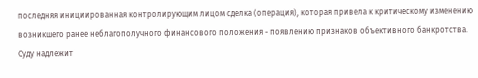последняя инициированная контролирующим лицом сделка (операция), которая привела к критическому изменению возникшего ранее неблагополучного финансового положения - появлению признаков объективного банкротства. Суду надлежит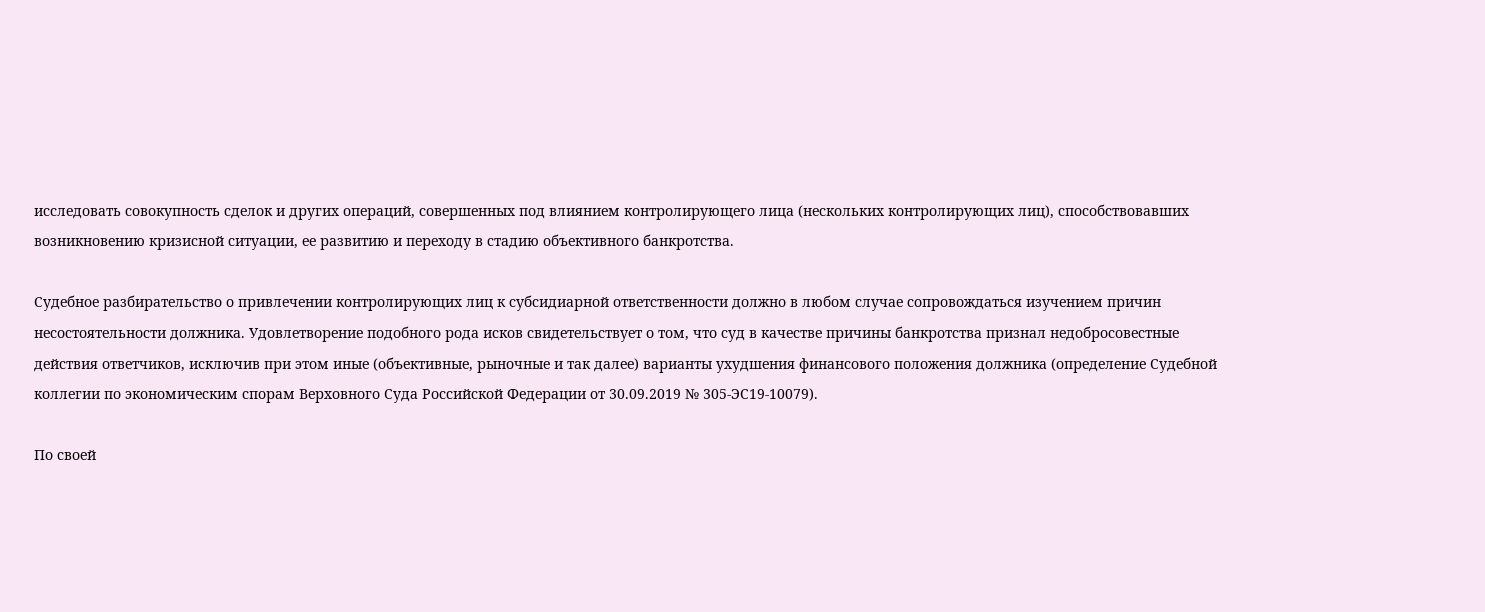исследовать совокупность сделок и других операций, совершенных под влиянием контролирующего лица (нескольких контролирующих лиц), способствовавших возникновению кризисной ситуации, ее развитию и переходу в стадию объективного банкротства.

Судебное разбирательство о привлечении контролирующих лиц к субсидиарной ответственности должно в любом случае сопровождаться изучением причин несостоятельности должника. Удовлетворение подобного рода исков свидетельствует о том, что суд в качестве причины банкротства признал недобросовестные действия ответчиков, исключив при этом иные (объективные, рыночные и так далее) варианты ухудшения финансового положения должника (определение Судебной коллегии по экономическим спорам Верховного Суда Российской Федерации от 30.09.2019 № 305-ЭС19-10079).

По своей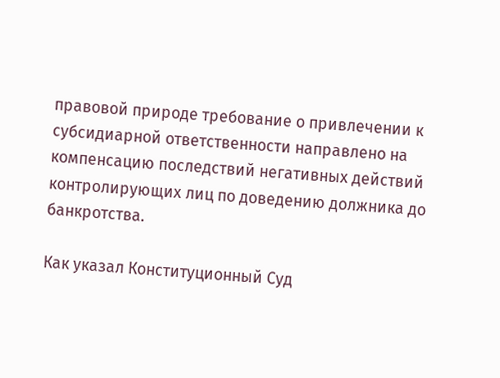правовой природе требование о привлечении к субсидиарной ответственности направлено на компенсацию последствий негативных действий контролирующих лиц по доведению должника до банкротства.

Как указал Конституционный Суд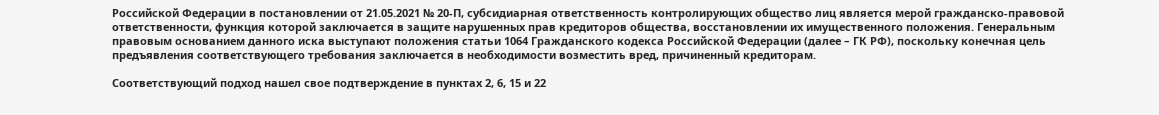Российской Федерации в постановлении от 21.05.2021 № 20-П, субсидиарная ответственность контролирующих общество лиц является мерой гражданско-правовой ответственности, функция которой заключается в защите нарушенных прав кредиторов общества, восстановлении их имущественного положения. Генеральным правовым основанием данного иска выступают положения статьи 1064 Гражданского кодекса Российской Федерации (далее – ГК РФ), поскольку конечная цель предъявления соответствующего требования заключается в необходимости возместить вред, причиненный кредиторам.

Соответствующий подход нашел свое подтверждение в пунктах 2, 6, 15 и 22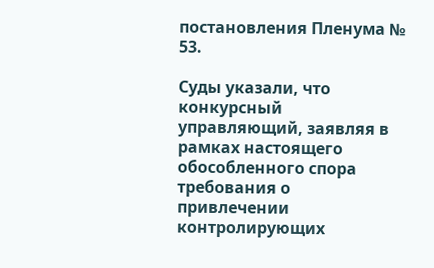постановления Пленума № 53.

Суды указали, что конкурсный управляющий, заявляя в рамках настоящего обособленного спора требования о привлечении контролирующих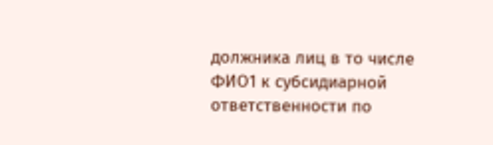должника лиц в то числе ФИО1 к субсидиарной ответственности по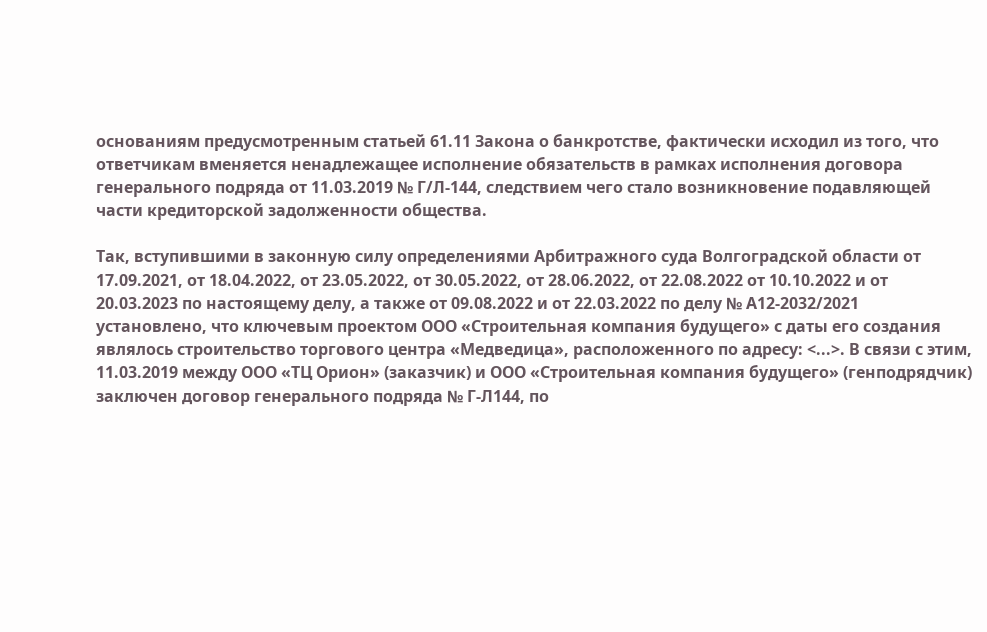основаниям предусмотренным статьей 61.11 Закона о банкротстве, фактически исходил из того, что ответчикам вменяется ненадлежащее исполнение обязательств в рамках исполнения договора генерального подряда от 11.03.2019 № Г/Л-144, следствием чего стало возникновение подавляющей части кредиторской задолженности общества.

Так, вступившими в законную силу определениями Арбитражного суда Волгоградской области от 17.09.2021, от 18.04.2022, от 23.05.2022, от 30.05.2022, от 28.06.2022, от 22.08.2022 от 10.10.2022 и от 20.03.2023 по настоящему делу, а также от 09.08.2022 и от 22.03.2022 по делу № А12-2032/2021 установлено, что ключевым проектом ООО «Строительная компания будущего» с даты его создания являлось строительство торгового центра «Медведица», расположенного по адресу: <...>. В связи с этим, 11.03.2019 между ООО «ТЦ Орион» (заказчик) и ООО «Строительная компания будущего» (генподрядчик) заключен договор генерального подряда № Г-Л144, по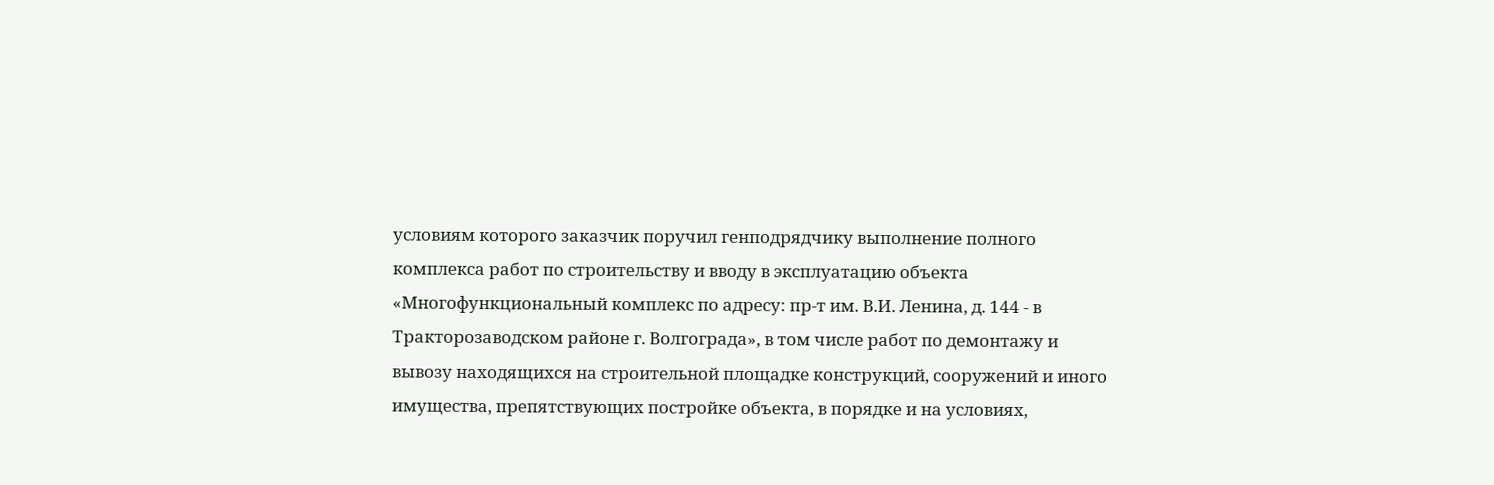условиям которого заказчик поручил генподрядчику выполнение полного комплекса работ по строительству и вводу в эксплуатацию объекта «Многофункциональный комплекс по адресу: пр-т им. В.И. Ленина, д. 144 - в Тракторозаводском районе г. Волгограда», в том числе работ по демонтажу и вывозу находящихся на строительной площадке конструкций, сооружений и иного имущества, препятствующих постройке объекта, в порядке и на условиях,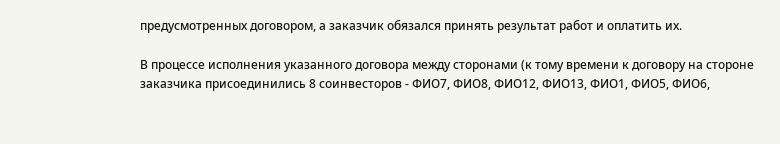предусмотренных договором, а заказчик обязался принять результат работ и оплатить их.

В процессе исполнения указанного договора между сторонами (к тому времени к договору на стороне заказчика присоединились 8 соинвесторов - ФИО7, ФИО8, ФИО12, ФИО13, ФИО1, ФИО5, ФИО6,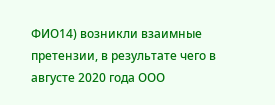ФИО14) возникли взаимные претензии, в результате чего в августе 2020 года ООО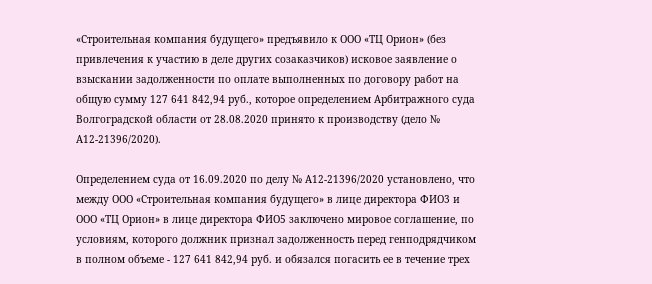«Строительная компания будущего» предъявило к ООО «ТЦ Орион» (без привлечения к участию в деле других созаказчиков) исковое заявление о взыскании задолженности по оплате выполненных по договору работ на общую сумму 127 641 842,94 руб., которое определением Арбитражного суда Волгоградской области от 28.08.2020 принято к производству (дело № А12-21396/2020).

Определением суда от 16.09.2020 по делу № А12-21396/2020 установлено, что между ООО «Строительная компания будущего» в лице директора ФИО3 и ООО «ТЦ Орион» в лице директора ФИО5 заключено мировое соглашение, по условиям, которого должник признал задолженность перед генподрядчиком в полном объеме - 127 641 842,94 руб. и обязался погасить ее в течение трех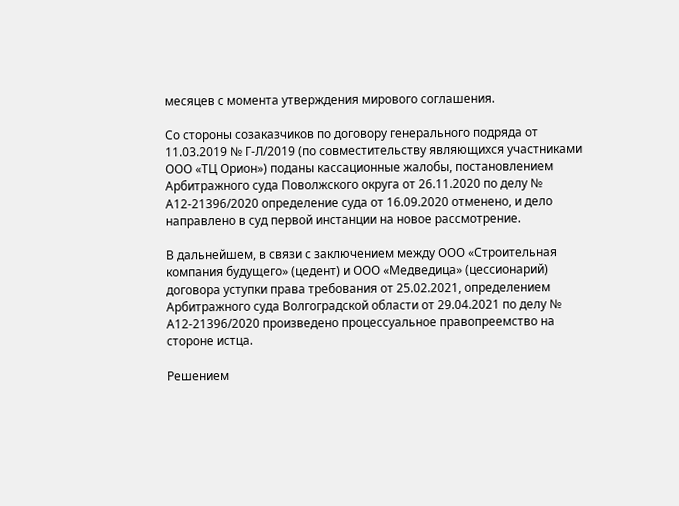месяцев с момента утверждения мирового соглашения.

Со стороны созаказчиков по договору генерального подряда от 11.03.2019 № Г-Л/2019 (по совместительству являющихся участниками ООО «ТЦ Орион») поданы кассационные жалобы, постановлением Арбитражного суда Поволжского округа от 26.11.2020 по делу № А12-21396/2020 определение суда от 16.09.2020 отменено, и дело направлено в суд первой инстанции на новое рассмотрение.

В дальнейшем, в связи с заключением между ООО «Строительная компания будущего» (цедент) и ООО «Медведица» (цессионарий) договора уступки права требования от 25.02.2021, определением Арбитражного суда Волгоградской области от 29.04.2021 по делу № А12-21396/2020 произведено процессуальное правопреемство на стороне истца.

Решением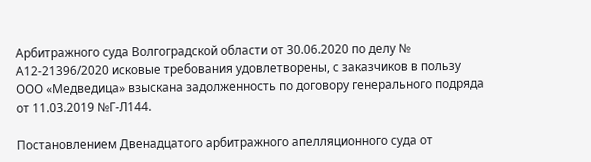Арбитражного суда Волгоградской области от 30.06.2020 по делу № А12-21396/2020 исковые требования удовлетворены, с заказчиков в пользу ООО «Медведица» взыскана задолженность по договору генерального подряда от 11.03.2019 №Г-Л144.

Постановлением Двенадцатого арбитражного апелляционного суда от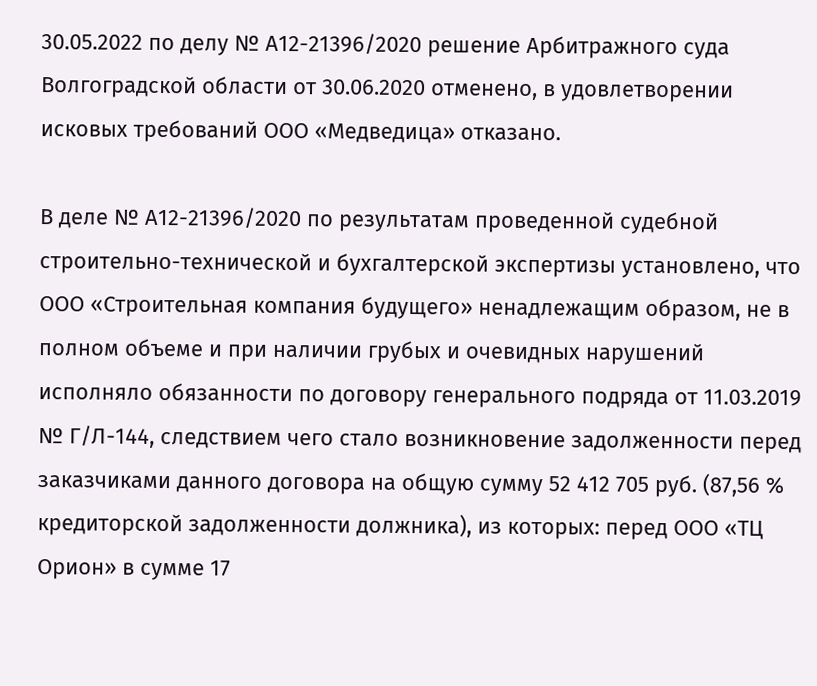30.05.2022 по делу № А12-21396/2020 решение Арбитражного суда Волгоградской области от 30.06.2020 отменено, в удовлетворении исковых требований ООО «Медведица» отказано.

В деле № А12-21396/2020 по результатам проведенной судебной строительно-технической и бухгалтерской экспертизы установлено, что ООО «Строительная компания будущего» ненадлежащим образом, не в полном объеме и при наличии грубых и очевидных нарушений исполняло обязанности по договору генерального подряда от 11.03.2019 № Г/Л-144, следствием чего стало возникновение задолженности перед заказчиками данного договора на общую сумму 52 412 705 руб. (87,56 % кредиторской задолженности должника), из которых: перед ООО «ТЦ Орион» в сумме 17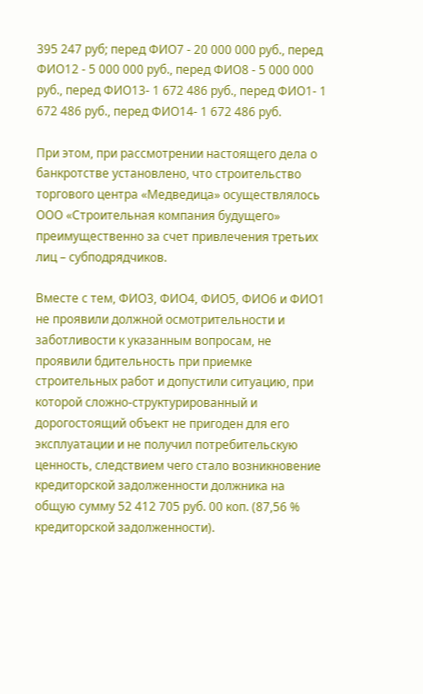395 247 руб; перед ФИО7 - 20 000 000 руб., перед ФИО12 - 5 000 000 руб., перед ФИО8 - 5 000 000 руб., перед ФИО13- 1 672 486 руб., перед ФИО1- 1 672 486 руб., перед ФИО14- 1 672 486 руб.

При этом, при рассмотрении настоящего дела о банкротстве установлено, что строительство торгового центра «Медведица» осуществлялось ООО «Строительная компания будущего» преимущественно за счет привлечения третьих лиц – субподрядчиков.

Вместе с тем, ФИО3, ФИО4, ФИО5, ФИО6 и ФИО1 не проявили должной осмотрительности и заботливости к указанным вопросам, не проявили бдительность при приемке строительных работ и допустили ситуацию, при которой сложно-структурированный и дорогостоящий объект не пригоден для его эксплуатации и не получил потребительскую ценность, следствием чего стало возникновение кредиторской задолженности должника на общую сумму 52 412 705 руб. 00 коп. (87,56 % кредиторской задолженности).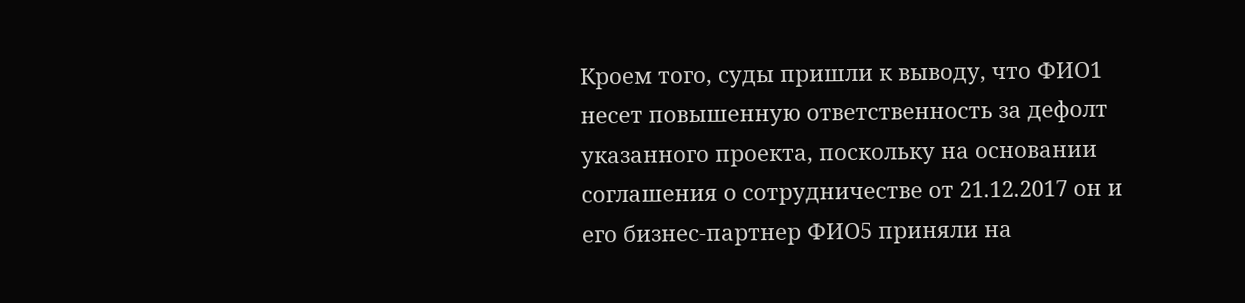Кроем того, суды пришли к выводу, что ФИО1 несет повышенную ответственность за дефолт указанного проекта, поскольку на основании соглашения о сотрудничестве от 21.12.2017 он и его бизнес-партнер ФИО5 приняли на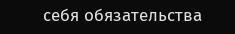себя обязательства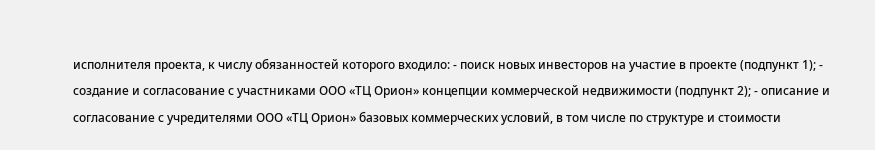исполнителя проекта, к числу обязанностей которого входило: - поиск новых инвесторов на участие в проекте (подпункт 1); - создание и согласование с участниками ООО «ТЦ Орион» концепции коммерческой недвижимости (подпункт 2); - описание и согласование с учредителями ООО «ТЦ Орион» базовых коммерческих условий, в том числе по структуре и стоимости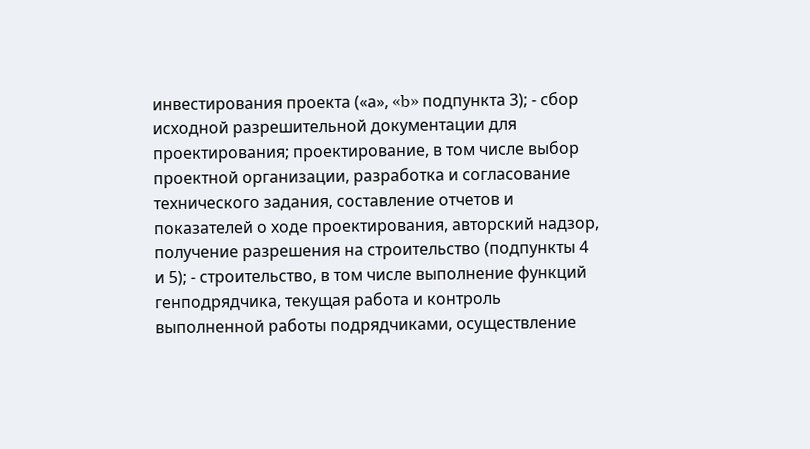инвестирования проекта («а», «b» подпункта 3); - сбор исходной разрешительной документации для проектирования; проектирование, в том числе выбор проектной организации, разработка и согласование технического задания, составление отчетов и показателей о ходе проектирования, авторский надзор, получение разрешения на строительство (подпункты 4 и 5); - строительство, в том числе выполнение функций генподрядчика, текущая работа и контроль выполненной работы подрядчиками, осуществление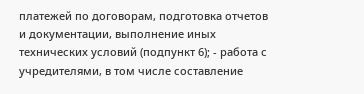платежей по договорам, подготовка отчетов и документации, выполнение иных технических условий (подпункт 6); - работа с учредителями, в том числе составление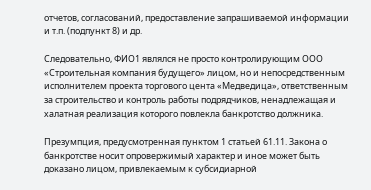отчетов, согласований, предоставление запрашиваемой информации и т.п. (подпункт 8) и др.

Следовательно, ФИО1 являлся не просто контролирующим ООО «Строительная компания будущего» лицом, но и непосредственным исполнителем проекта торгового цента «Медведица», ответственным за строительство и контроль работы подрядчиков, ненадлежащая и халатная реализация которого повлекла банкротство должника.

Презумпция, предусмотренная пунктом 1 статьей 61.11. Закона о банкротстве носит опровержимый характер и иное может быть доказано лицом, привлекаемым к субсидиарной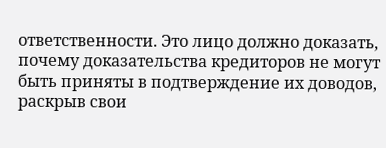ответственности. Это лицо должно доказать, почему доказательства кредиторов не могут быть приняты в подтверждение их доводов, раскрыв свои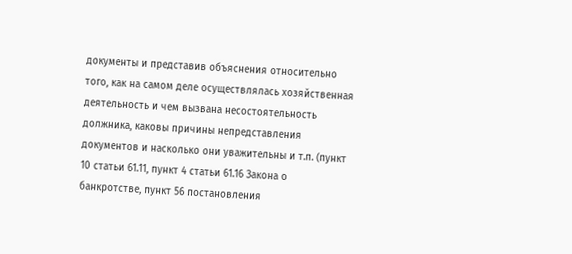документы и представив объяснения относительно того, как на самом деле осуществлялась хозяйственная деятельность и чем вызвана несостоятельность должника, каковы причины непредставления документов и насколько они уважительны и т.п. (пункт 10 статьи 61.11, пункт 4 статьи 61.16 Закона о банкротстве, пункт 56 постановления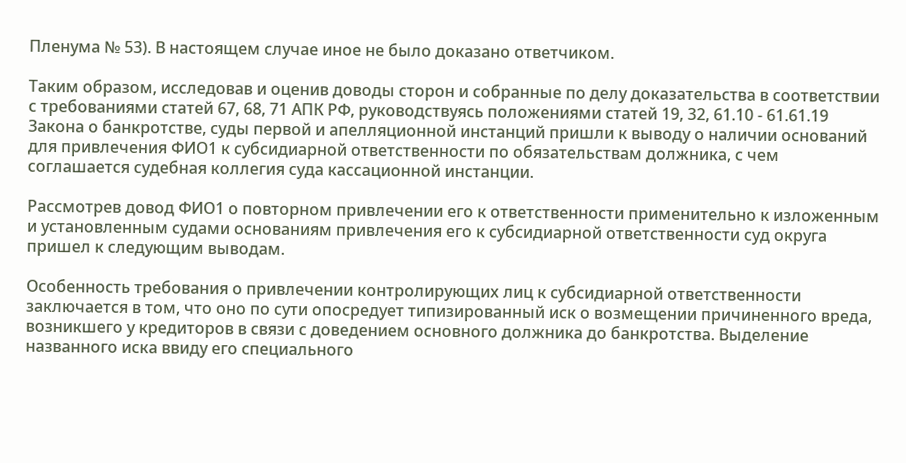Пленума № 53). В настоящем случае иное не было доказано ответчиком.

Таким образом, исследовав и оценив доводы сторон и собранные по делу доказательства в соответствии с требованиями статей 67, 68, 71 АПК РФ, руководствуясь положениями статей 19, 32, 61.10 - 61.61.19 Закона о банкротстве, суды первой и апелляционной инстанций пришли к выводу о наличии оснований для привлечения ФИО1 к субсидиарной ответственности по обязательствам должника, с чем соглашается судебная коллегия суда кассационной инстанции.

Рассмотрев довод ФИО1 о повторном привлечении его к ответственности применительно к изложенным и установленным судами основаниям привлечения его к субсидиарной ответственности суд округа пришел к следующим выводам.

Особенность требования о привлечении контролирующих лиц к субсидиарной ответственности заключается в том, что оно по сути опосредует типизированный иск о возмещении причиненного вреда, возникшего у кредиторов в связи с доведением основного должника до банкротства. Выделение названного иска ввиду его специального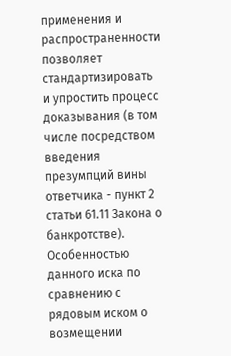применения и распространенности позволяет стандартизировать и упростить процесс доказывания (в том числе посредством введения презумпций вины ответчика - пункт 2 статьи 61.11 Закона о банкротстве). Особенностью данного иска по сравнению с рядовым иском о возмещении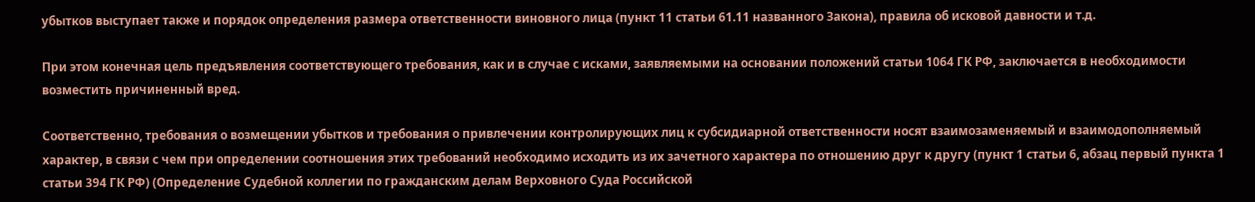убытков выступает также и порядок определения размера ответственности виновного лица (пункт 11 статьи 61.11 названного Закона), правила об исковой давности и т.д.

При этом конечная цель предъявления соответствующего требования, как и в случае с исками, заявляемыми на основании положений статьи 1064 ГК РФ, заключается в необходимости возместить причиненный вред.

Соответственно, требования о возмещении убытков и требования о привлечении контролирующих лиц к субсидиарной ответственности носят взаимозаменяемый и взаимодополняемый характер, в связи с чем при определении соотношения этих требований необходимо исходить из их зачетного характера по отношению друг к другу (пункт 1 статьи 6, абзац первый пункта 1 статьи 394 ГК РФ) (Определение Судебной коллегии по гражданским делам Верховного Суда Российской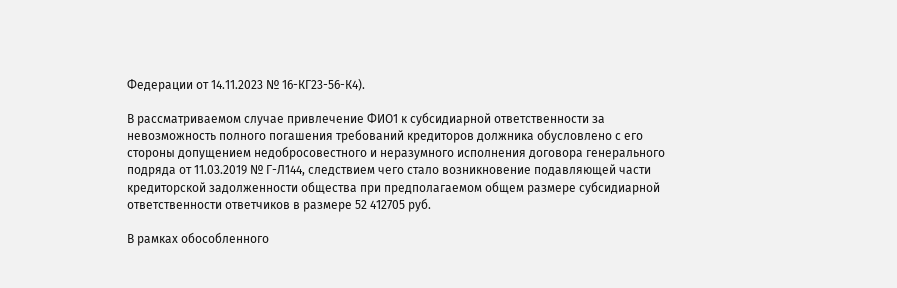Федерации от 14.11.2023 № 16-КГ23-56-К4).

В рассматриваемом случае привлечение ФИО1 к субсидиарной ответственности за невозможность полного погашения требований кредиторов должника обусловлено с его стороны допущением недобросовестного и неразумного исполнения договора генерального подряда от 11.03.2019 № Г-Л144, следствием чего стало возникновение подавляющей части кредиторской задолженности общества при предполагаемом общем размере субсидиарной ответственности ответчиков в размере 52 412705 руб.

В рамках обособленного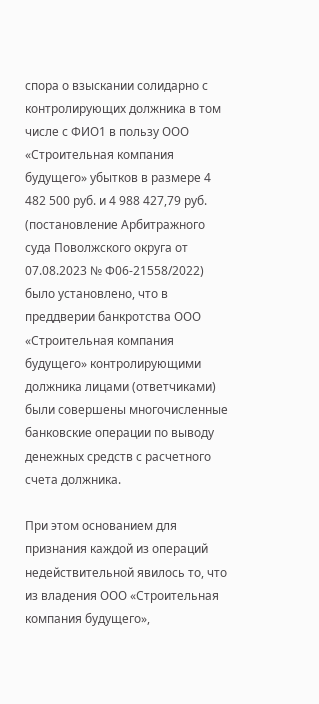спора о взыскании солидарно с контролирующих должника в том числе с ФИО1 в пользу ООО «Строительная компания будущего» убытков в размере 4 482 500 руб. и 4 988 427,79 руб. (постановление Арбитражного суда Поволжского округа от 07.08.2023 № Ф06-21558/2022) было установлено, что в преддверии банкротства ООО «Строительная компания будущего» контролирующими должника лицами (ответчиками) были совершены многочисленные банковские операции по выводу денежных средств с расчетного счета должника.

При этом основанием для признания каждой из операций недействительной явилось то, что из владения ООО «Строительная компания будущего»,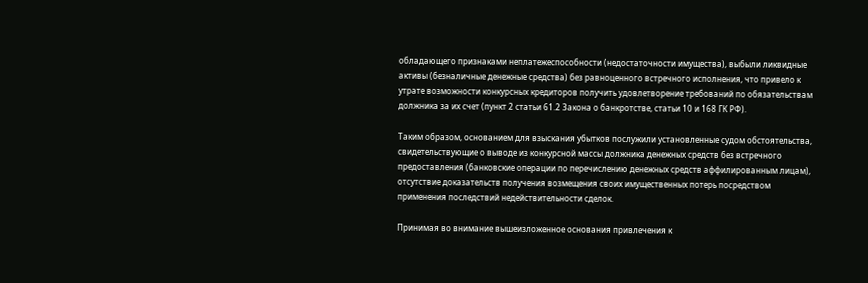обладающего признаками неплатежеспособности (недостаточности имущества), выбыли ликвидные активы (безналичные денежные средства) без равноценного встречного исполнения, что привело к утрате возможности конкурсных кредиторов получить удовлетворение требований по обязательствам должника за их счет (пункт 2 статьи 61.2 Закона о банкротстве, статьи 10 и 168 ГК РФ).

Таким образом, основанием для взыскания убытков послужили установленные судом обстоятельства, свидетельствующие о выводе из конкурсной массы должника денежных средств без встречного предоставления (банковские операции по перечислению денежных средств аффилированным лицам), отсутствие доказательств получения возмещения своих имущественных потерь посредством применения последствий недействительности сделок.

Принимая во внимание вышеизложенное основания привлечения к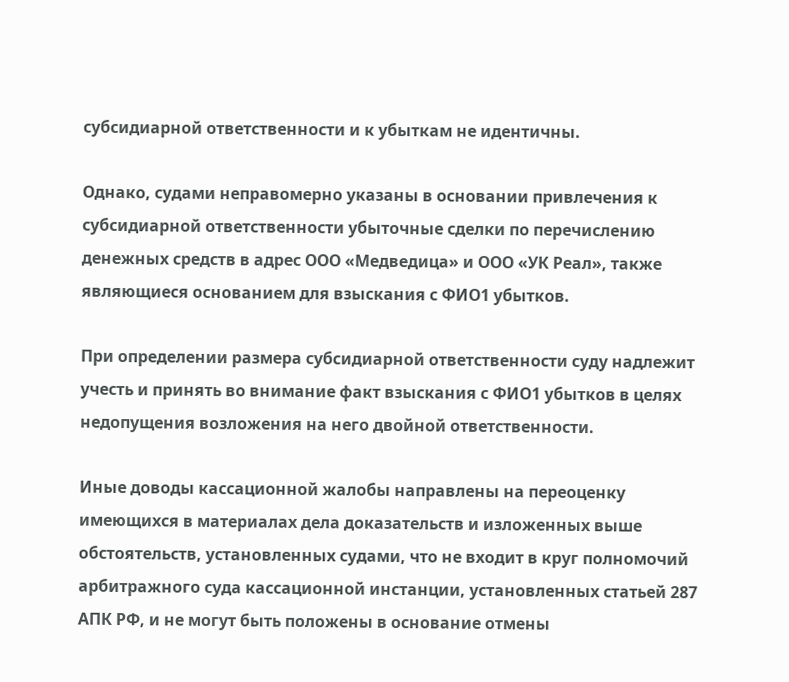субсидиарной ответственности и к убыткам не идентичны.

Однако, судами неправомерно указаны в основании привлечения к субсидиарной ответственности убыточные сделки по перечислению денежных средств в адрес ООО «Медведица» и ООО «УК Реал», также являющиеся основанием для взыскания с ФИО1 убытков.

При определении размера субсидиарной ответственности суду надлежит учесть и принять во внимание факт взыскания с ФИО1 убытков в целях недопущения возложения на него двойной ответственности.

Иные доводы кассационной жалобы направлены на переоценку имеющихся в материалах дела доказательств и изложенных выше обстоятельств, установленных судами, что не входит в круг полномочий арбитражного суда кассационной инстанции, установленных статьей 287 АПК РФ, и не могут быть положены в основание отмены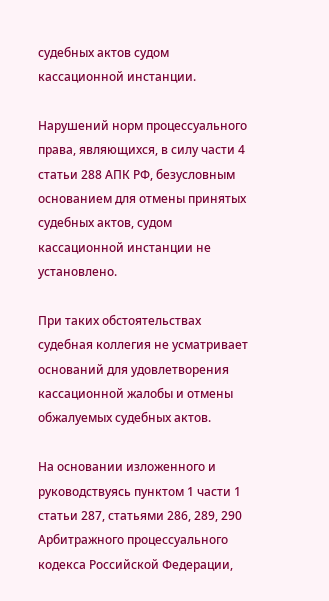судебных актов судом кассационной инстанции.

Нарушений норм процессуального права, являющихся, в силу части 4 статьи 288 АПК РФ, безусловным основанием для отмены принятых судебных актов, судом кассационной инстанции не установлено.

При таких обстоятельствах судебная коллегия не усматривает оснований для удовлетворения кассационной жалобы и отмены обжалуемых судебных актов.

На основании изложенного и руководствуясь пунктом 1 части 1 статьи 287, статьями 286, 289, 290 Арбитражного процессуального кодекса Российской Федерации,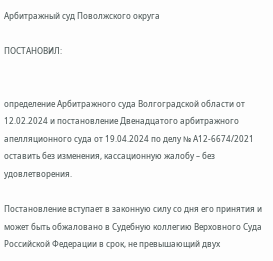Арбитражный суд Поволжского округа

ПОСТАНОВИЛ:


определение Арбитражного суда Волгоградской области от 12.02.2024 и постановление Двенадцатого арбитражного апелляционного суда от 19.04.2024 по делу № А12-6674/2021 оставить без изменения, кассационную жалобу – без удовлетворения.

Постановление вступает в законную силу со дня его принятия и может быть обжаловано в Судебную коллегию Верховного Суда Российской Федерации в срок, не превышающий двух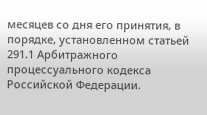месяцев со дня его принятия, в порядке, установленном статьей 291.1 Арбитражного процессуального кодекса Российской Федерации.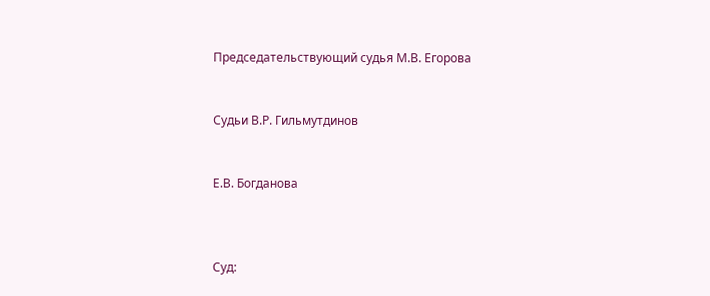Председательствующий судья М.В. Егорова


Судьи В.Р. Гильмутдинов


Е.В. Богданова



Суд: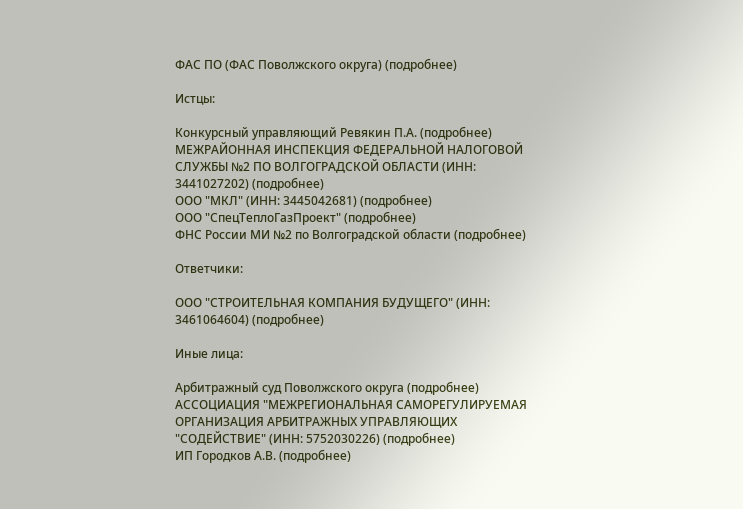ФАС ПО (ФАС Поволжского округа) (подробнее)

Истцы:

Конкурсный управляющий Ревякин П.А. (подробнее)
МЕЖРАЙОННАЯ ИНСПЕКЦИЯ ФЕДЕРАЛЬНОЙ НАЛОГОВОЙ СЛУЖБЫ №2 ПО ВОЛГОГРАДСКОЙ ОБЛАСТИ (ИНН: 3441027202) (подробнее)
ООО "МКЛ" (ИНН: 3445042681) (подробнее)
ООО "СпецТеплоГазПроект" (подробнее)
ФНС России МИ №2 по Волгоградской области (подробнее)

Ответчики:

ООО "СТРОИТЕЛЬНАЯ КОМПАНИЯ БУДУЩЕГО" (ИНН: 3461064604) (подробнее)

Иные лица:

Арбитражный суд Поволжского округа (подробнее)
АССОЦИАЦИЯ "МЕЖРЕГИОНАЛЬНАЯ САМОРЕГУЛИРУЕМАЯ ОРГАНИЗАЦИЯ АРБИТРАЖНЫХ УПРАВЛЯЮЩИХ "СОДЕЙСТВИЕ" (ИНН: 5752030226) (подробнее)
ИП Городков А.В. (подробнее)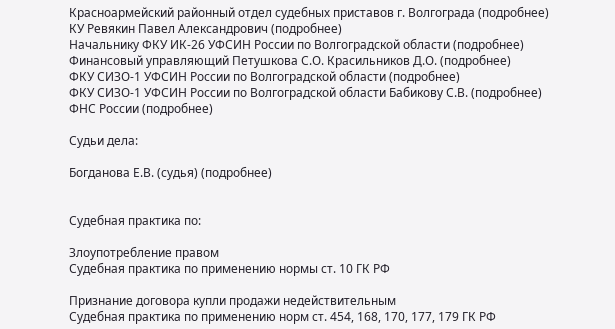Красноармейский районный отдел судебных приставов г. Волгограда (подробнее)
КУ Ревякин Павел Александрович (подробнее)
Начальнику ФКУ ИК-26 УФСИН России по Волгоградской области (подробнее)
Финансовый управляющий Петушкова С.О. Красильников Д.О. (подробнее)
ФКУ СИЗО-1 УФСИН России по Волгоградской области (подробнее)
ФКУ СИЗО-1 УФСИН России по Волгоградской области Бабикову С.В. (подробнее)
ФНС России (подробнее)

Судьи дела:

Богданова Е.В. (судья) (подробнее)


Судебная практика по:

Злоупотребление правом
Судебная практика по применению нормы ст. 10 ГК РФ

Признание договора купли продажи недействительным
Судебная практика по применению норм ст. 454, 168, 170, 177, 179 ГК РФ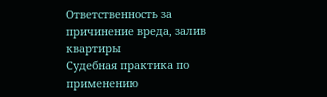Ответственность за причинение вреда, залив квартиры
Судебная практика по применению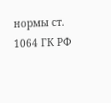нормы ст. 1064 ГК РФ